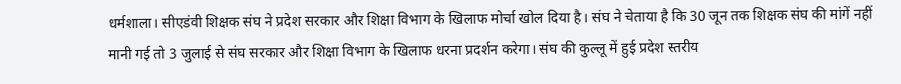धर्मशाला। सीएडंवी शिक्षक संघ ने प्रदेश सरकार और शिक्षा विभाग के खिलाफ मोर्चा खोल दिया है। संघ ने चेताया है कि 30 जून तक शिक्षक संघ की मांगें नहीं मानी गई तो 3 जुलाई से संघ सरकार और शिक्षा विभाग के खिलाफ धरना प्रदर्शन करेगा। संघ की कुल्लू में हुई प्रदेश स्तरीय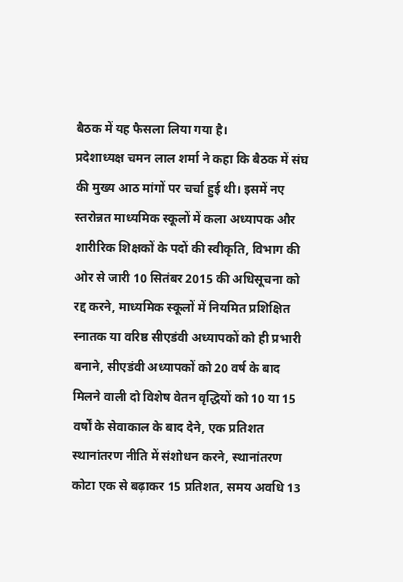बैठक में यह फैसला लिया गया है।
प्रदेशाध्यक्ष चमन लाल शर्मा ने कहा कि बैठक में संघ की मुख्य आठ मांगों पर चर्चा हुई थी। इसमें नए स्तरोन्नत माध्यमिक स्कूलों में कला अध्यापक और शारीरिक शिक्षकों के पदों की स्वीकृति, विभाग की ओर से जारी 10 सितंबर 2015 की अधिसूचना को रद्द करने, माध्यमिक स्कूलों में नियमित प्रशिक्षित स्नातक या वरिष्ठ सीएडंवी अध्यापकों को ही प्रभारी बनाने, सीएडंवी अध्यापकों को 20 वर्ष के बाद मिलने वाली दो विशेष वेतन वृद्धियों को 10 या 15 वर्षों के सेवाकाल के बाद देने, एक प्रतिशत स्थानांतरण नीति में संशोधन करने, स्थानांतरण कोटा एक से बढ़ाकर 15 प्रतिशत, समय अवधि 13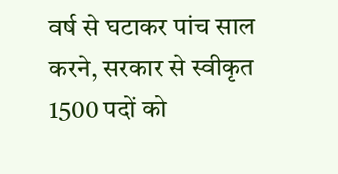वर्ष से घटाकर पांच साल करने, सरकार से स्वीकृत 1500 पदों को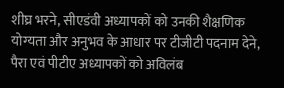शीघ्र भरने, सीएडंवी अध्यापकों को उनकी शैक्षणिक योग्यता और अनुभव के आधार पर टीजीटी पदनाम देने, पैरा एवं पीटीए अध्यापकों को अविलंब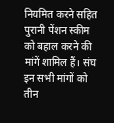नियमित करने सहित पुरानी पेंशन स्कीम को बहाल करने की मांगें शामिल हैं। संघ इन सभी मांगों को तीन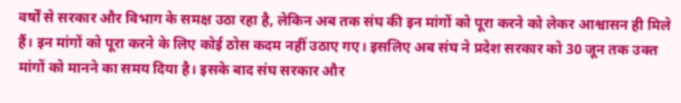वर्षों से सरकार और विभाग के समक्ष उठा रहा है, लेकिन अब तक संघ की इन मांगों को पूरा करने को लेकर आश्वासन ही मिले हैं। इन मांगों को पूरा करने के लिए कोई ठोस कदम नहीं उठाए गए। इसलिए अब संघ ने प्रदेश सरकार को 30 जून तक उक्त मांगों को मानने का समय दिया है। इसके बाद संघ सरकार और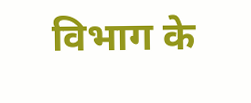विभाग के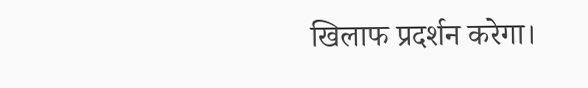खिलाफ प्रदर्शन करेगा।